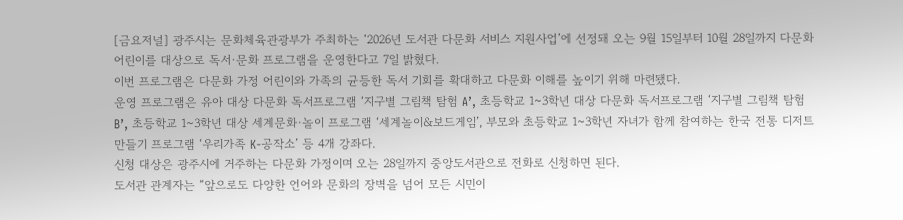[금요저널] 광주시는 문화체육관광부가 주최하는 ‘2026년 도서관 다문화 서비스 지원사업’에 선정돼 오는 9월 15일부터 10월 28일까지 다문화 어린이를 대상으로 독서·문화 프로그램을 운영한다고 7일 밝혔다.
이번 프로그램은 다문화 가정 어린이와 가족의 균등한 독서 기회를 확대하고 다문화 이해를 높이기 위해 마련됐다.
운영 프로그램은 유아 대상 다문화 독서프로그램 ‘지구별 그림책 탐험 A’, 초등학교 1~3학년 대상 다문화 독서프로그램 ‘지구별 그림책 탐험 B’, 초등학교 1~3학년 대상 세계문화·놀이 프로그램 ‘세계놀이&보드게임’, 부모와 초등학교 1~3학년 자녀가 함께 참여하는 한국 전통 디저트 만들기 프로그램 ‘우리가족 K-공작소’ 등 4개 강좌다.
신청 대상은 광주시에 거주하는 다문화 가정이며 오는 28일까지 중앙도서관으로 전화로 신청하면 된다.
도서관 관계자는 “앞으로도 다양한 언어와 문화의 장벽을 넘어 모든 시민이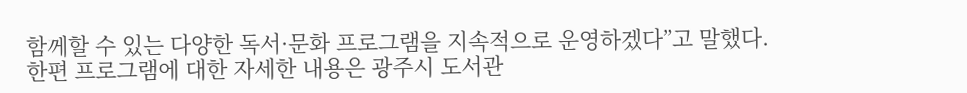함께할 수 있는 다양한 독서·문화 프로그램을 지속적으로 운영하겠다”고 말했다.
한편 프로그램에 대한 자세한 내용은 광주시 도서관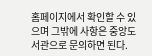홈페이지에서 확인할 수 있으며 그밖에 사항은 중앙도서관으로 문의하면 된다.